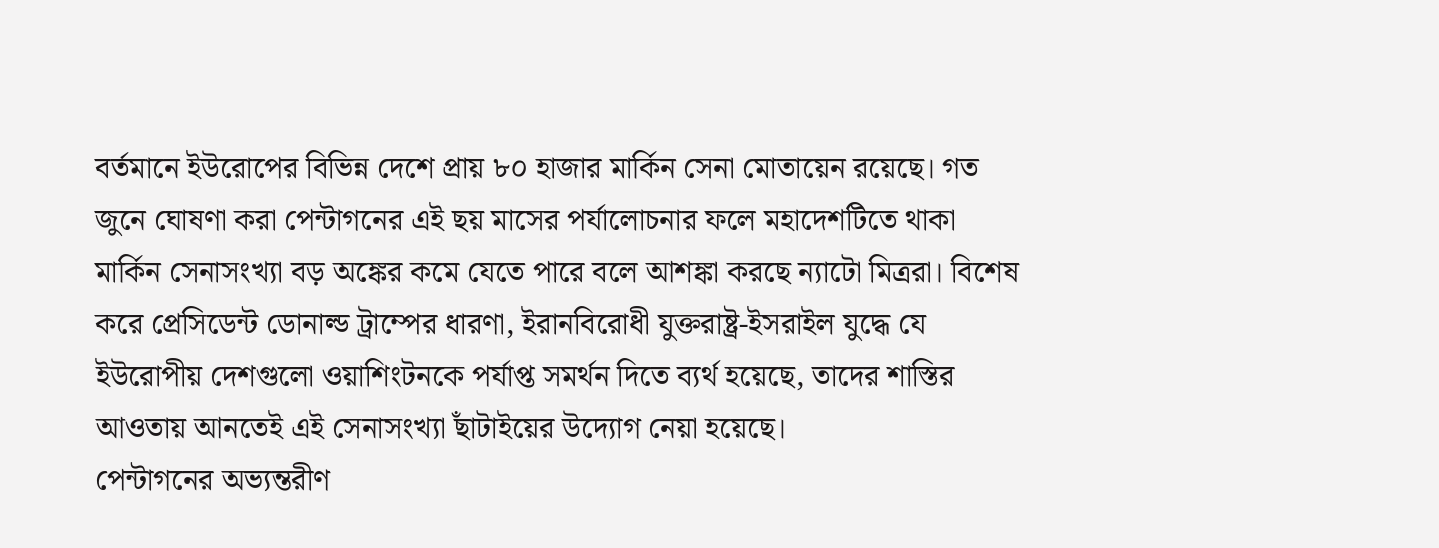বর্তমানে ইউরোপের বিভিন্ন দেশে প্রায় ৮০ হাজার মার্কিন সেনা মোতায়েন রয়েছে। গত জুনে ঘোষণা করা পেন্টাগনের এই ছয় মাসের পর্যালোচনার ফলে মহাদেশটিতে থাকা মার্কিন সেনাসংখ্যা বড় অঙ্কের কমে যেতে পারে বলে আশঙ্কা করছে ন্যাটো মিত্ররা। বিশেষ করে প্রেসিডেন্ট ডোনাল্ড ট্রাম্পের ধারণা, ইরানবিরোধী যুক্তরাষ্ট্র-ইসরাইল যুদ্ধে যে ইউরোপীয় দেশগুলো ওয়াশিংটনকে পর্যাপ্ত সমর্থন দিতে ব্যর্থ হয়েছে, তাদের শাস্তির আওতায় আনতেই এই সেনাসংখ্যা ছাঁটাইয়ের উদ্যোগ নেয়া হয়েছে।
পেন্টাগনের অভ্যন্তরীণ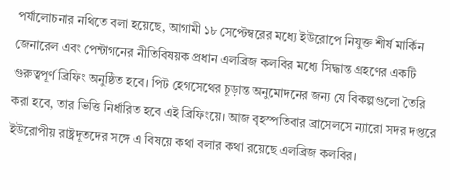পর্যালোচনার নথিতে বলা হয়েছে, আগামী ১৮ সেপ্টেম্বরের মধ্যে ইউরোপে নিযুক্ত শীর্ষ মার্কিন জেনারেল এবং পেন্টাগনের নীতিবিষয়ক প্রধান এলব্রিজ কলবির মধ্যে সিদ্ধান্ত গ্রহণের একটি গুরুত্বপূর্ণ ব্রিফিং অনুষ্ঠিত হবে। পিট হেগসেথের চূড়ান্ত অনুমোদনের জন্য যে বিকল্পগুলো তৈরি করা হবে, তার ভিত্তি নির্ধারিত হবে এই ব্রিফিংয়ে। আজ বৃহস্পতিবার ব্রাসেলসে ন্যারো সদর দপ্তরে ইউরোপীয় রাষ্ট্রদূতদের সঙ্গে এ বিষয়ে কথা বলার কথা রয়েছে এলব্রিজ কলবির।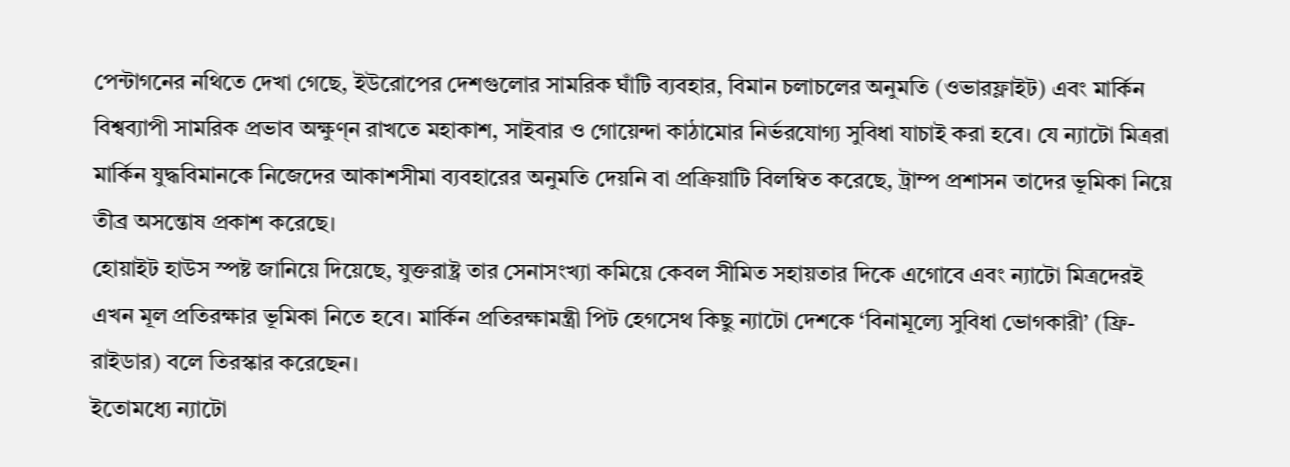পেন্টাগনের নথিতে দেখা গেছে, ইউরোপের দেশগুলোর সামরিক ঘাঁটি ব্যবহার, বিমান চলাচলের অনুমতি (ওভারফ্লাইট) এবং মার্কিন বিশ্বব্যাপী সামরিক প্রভাব অক্ষুণ্ন রাখতে মহাকাশ, সাইবার ও গোয়েন্দা কাঠামোর নির্ভরযোগ্য সুবিধা যাচাই করা হবে। যে ন্যাটো মিত্ররা মার্কিন যুদ্ধবিমানকে নিজেদের আকাশসীমা ব্যবহারের অনুমতি দেয়নি বা প্রক্রিয়াটি বিলম্বিত করেছে, ট্রাম্প প্রশাসন তাদের ভূমিকা নিয়ে তীব্র অসন্তোষ প্রকাশ করেছে।
হোয়াইট হাউস স্পষ্ট জানিয়ে দিয়েছে, যুক্তরাষ্ট্র তার সেনাসংখ্যা কমিয়ে কেবল সীমিত সহায়তার দিকে এগোবে এবং ন্যাটো মিত্রদেরই এখন মূল প্রতিরক্ষার ভূমিকা নিতে হবে। মার্কিন প্রতিরক্ষামন্ত্রী পিট হেগসেথ কিছু ন্যাটো দেশকে ‘বিনামূল্যে সুবিধা ভোগকারী’ (ফ্রি-রাইডার) বলে তিরস্কার করেছেন।
ইতোমধ্যে ন্যাটো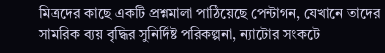মিত্রদের কাছে একটি প্রশ্নমালা পাঠিয়েছে পেন্টাগন, যেখানে তাদের সামরিক ব্যয় বৃদ্ধির সুনির্দিষ্ট পরিকল্পনা, ন্যাটোর সংকটে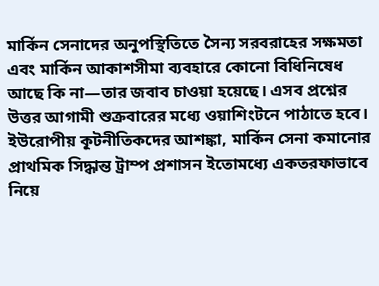মার্কিন সেনাদের অনুপস্থিতিতে সৈন্য সরবরাহের সক্ষমতা এবং মার্কিন আকাশসীমা ব্যবহারে কোনো বিধিনিষেধ আছে কি না—তার জবাব চাওয়া হয়েছে। এসব প্রশ্নের উত্তর আগামী শুক্রবারের মধ্যে ওয়াশিংটনে পাঠাতে হবে। ইউরোপীয় কূটনীতিকদের আশঙ্কা, মার্কিন সেনা কমানোর প্রাথমিক সিদ্ধান্ত ট্রাম্প প্রশাসন ইতোমধ্যে একতরফাভাবে নিয়ে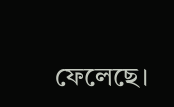ফেলেছে।